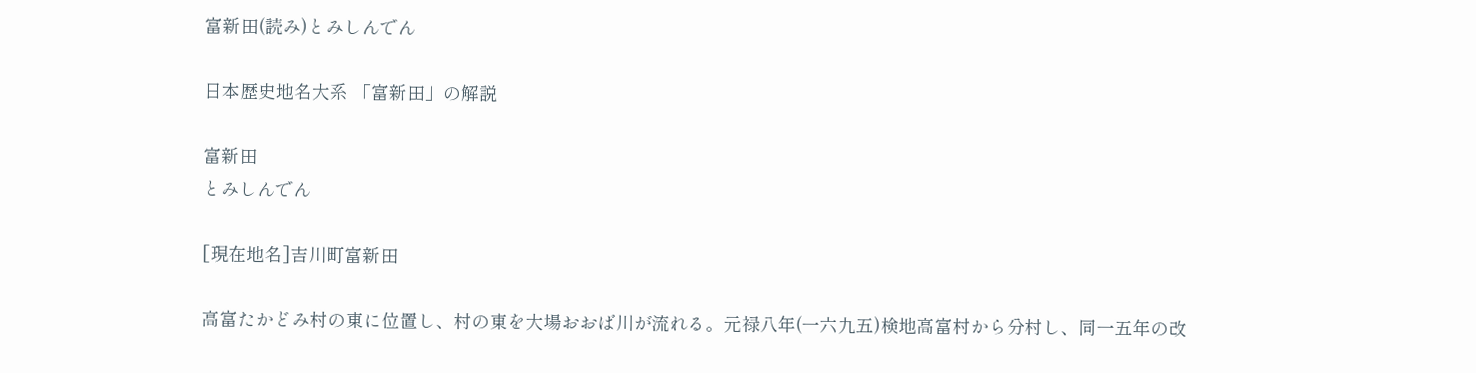富新田(読み)とみしんでん

日本歴史地名大系 「富新田」の解説

富新田
とみしんでん

[現在地名]吉川町富新田

高富たかどみ村の東に位置し、村の東を大場おおば川が流れる。元禄八年(一六九五)検地高富村から分村し、同一五年の改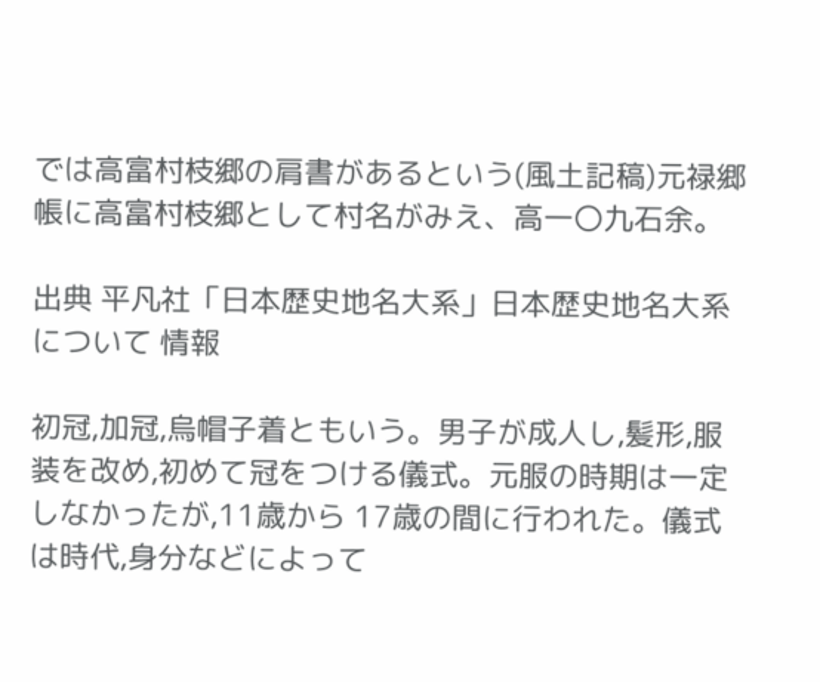では高富村枝郷の肩書があるという(風土記稿)元禄郷帳に高富村枝郷として村名がみえ、高一〇九石余。

出典 平凡社「日本歴史地名大系」日本歴史地名大系について 情報

初冠,加冠,烏帽子着ともいう。男子が成人し,髪形,服装を改め,初めて冠をつける儀式。元服の時期は一定しなかったが,11歳から 17歳の間に行われた。儀式は時代,身分などによって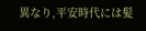異なり,平安時代には髪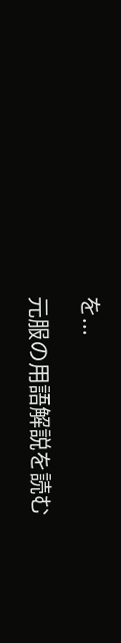を...

元服の用語解説を読む